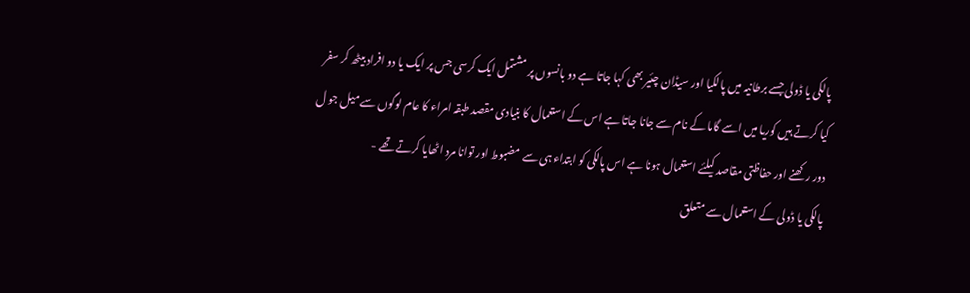پالکی یا ڈولی جسے برطانیہ میں پالکیا اور سیڈان چئیر بھی کہا جاتا ہے دو بانسوں پر مشتمل ایک کرسی جس پر ایک یا دو افراد بیٹھ کر سفر کیا کرتے ہیں کوریا میں اسے گاما کے نام سے جانا جاتا ہے اس کے استعمال کا بنیادی مقصد طبقہ امراء کا عام لوگوں سے میل جو ل دور رکھنے اور حفاظتی مقاصد کیلئے استعمال ہونا ہے اس پالکی کو ابتداء ہی سے مضبوط اور توانا مرد اٹھایا کرتے تھے -
پالکی یا ڈولی کے استعمال سے متعلق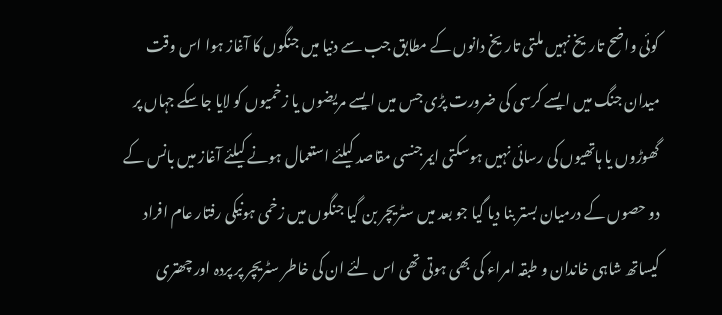کوئی واضح تاریخ نہیں ملتی تاریخ دانوں کے مطابق جب سے دنیا میں جنگوں کا آغاز ہوا اس وقت میدان جنگ میں ایسے کرسی کی ضرورت پڑی جس میں ایسے مریضوں یا زخمیوں کو لایا جاسکے جہاں پر گھوڑوں یا ہاتھیوں کی رسائی نہیں ہوسکتی ایمرجنسی مقاصد کیلئے استعمال ہونے کیلئے آغاز میں بانس کے دو حصوں کے درمیان بستر بنا دیا گیا جو بعد میں سٹریچر بن گیا جنگوں میں زخمی ہونیکی رفتار عام افراد کیساتھ شاہی خاندان و طبقہ امراء کی بھی ہوتی تھی اس لئے ان کی خاطر سٹریچر پر پردہ اور چھتری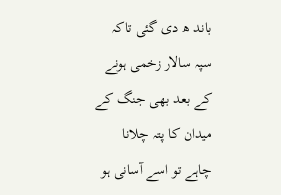باند ھ دی گئی تاکہ سپہ سالار زخمی ہونے کے بعد بھی جنگ کے میدان کا پتہ چلانا چاہے تو اسے آسانی ہو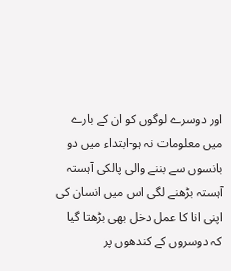اور دوسرے لوگوں کو ان کے بارے میں معلومات نہ ہو-ابتداء میں دو بانسوں سے بننے والی پالکی آہستہ آہستہ بڑھنے لگی اس میں انسان کی اپنی انا کا عمل دخل بھی بڑھتا گیا کہ دوسروں کے کندھوں پر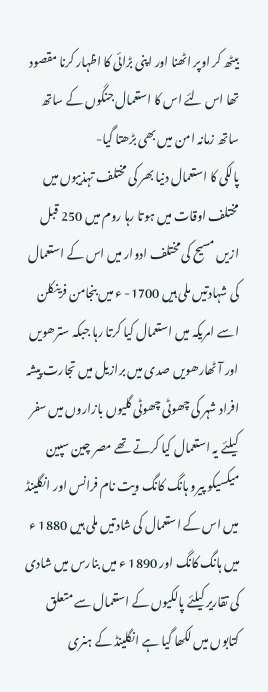بیٹھ کر اوپر اٹھنا اور اپنی بڑائی کا اظہار کرنا مقصود تھا اس لئے اس کا استعمال جنگوں کے ساتھ ساتھ زمانہ امن میں بھی بڑھتا گیا-
پالکی کا استعمال دنیا بھر کی مختلف تہذیبوں میں مختلف اوقات میں ہوتا رہا روم میں 250 قبل ازیں مسیح کی مختلف ادوار میں اس کے استعمال کی شہادتیں ملی ہیں 1700- ء میں بنجامن فرینکلن اسے امریکہ میں استعمال کیا کرتا رہا جبکہ سترھویں اور آٹھارھویں صدی میں برازیل میں تجارت پیشہ افراد شہر کی چھوٹی چھوٹی گلیوں بازاروں میں سفر کیلئے یہ استعمال کیا کرتے تھے مصر چین سپین میکسیکو پیرو ہانگ کانگ ویت نام فرانس اور انگلینڈ میں اس کے استعمال کی شادتیں ملی ہیں 1880 ء میں ہانگ کانگ اور 1890 ء میں بنارس میں شادی کی تقاریر کیلئے پالکیوں کے استعمال سے متعلق کتابوں میں لکھا گیا ہے انگلینڈ کے ہنری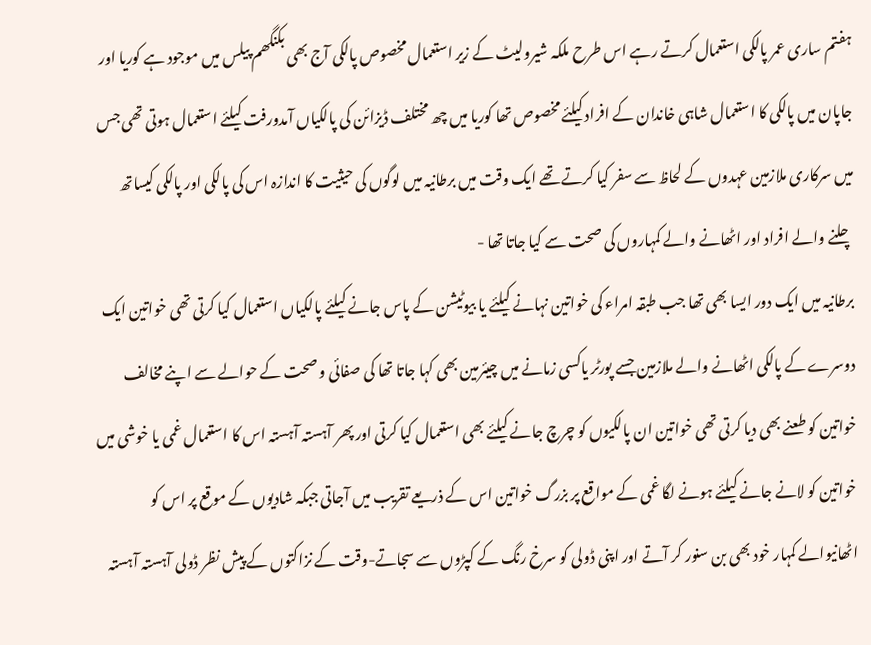ہفتم ساری عمر پالکی استعمال کرتے رہے اس طرح ملکہ شیرولیٹ کے زیر استعمال مخصوص پالکی آج بھی بکنگھم پیلس میں موجود ہے کوریا اور جاپان میں پالکی کا استعمال شاہی خاندان کے افراد کیلئے مخصوص تھا کوریا میں چھ مختلف ڈیزائن کی پالکیاں آمدورفت کیلئے استعمال ہوتی تھی جس میں سرکاری ملازمین عہدوں کے لحاظ سے سفر کیا کرتے تھے ایک وقت میں برطانیہ میں لوگوں کی حیثیت کا اندازہ اس کی پالکی اور پالکی کیساتھ چلنے والے افراد اور اٹھانے والے کمہاروں کی صحت سے کیا جاتا تھا -
برطانیہ میں ایک دور ایسا بھی تھا جب طبقہ امراء کی خواتین نہانے کیلئے یا بیوٹیشن کے پاس جانے کیلئے پالکیاں استعمال کیا کرتی تھی خواتین ایک دوسرے کے پالکی اٹھانے والے ملازمین جسے پورٹر یاکسی زمانے میں چیئرمین بھی کہا جاتا تھا کی صفائی و صحت کے حوالے سے اپنے مخالف خواتین کو طعنے بھی دیا کرتی تھی خواتین ان پالکیوں کو چرچ جانے کیلئے بھی استعمال کیا کرتی اور پھر آہستہ آہستہ اس کا استعمال غمی یا خوشی میں خواتین کو لانے جانے کیلئے ہونے لگا غمی کے مواقع پر بزرگ خواتین اس کے ذریعے تقریب میں آجاتی جبکہ شادیوں کے موقع پر اس کو اٹھانیوالے کمہار خود بھی بن سنور کر آتے اور اپنی ڈولی کو سرخ رنگ کے کپڑوں سے سجاتے-وقت کے نزاکتوں کے پیش نظر ڈولی آہستہ آہستہ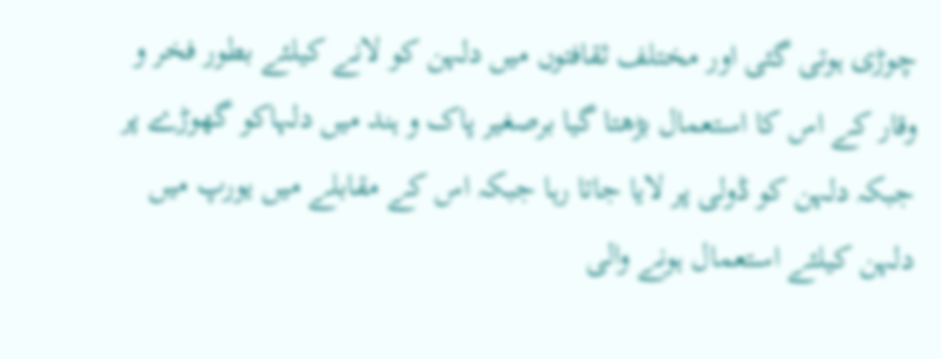چوڑی ہوتی گئی اور مختلف ثقافتوں میں دلہن کو لانے کیلئے بطور فخر و وقار کے اس کا استعمال بڑھتا گیا برصغیر پاک و ہند میں دلہاکو گھوڑے پر جبکہ دلہن کو ڈولی پر لایا جاتا رہا جبکہ اس کے مقابلے میں یورپ میں دلہن کیلئے استعمال ہونے والی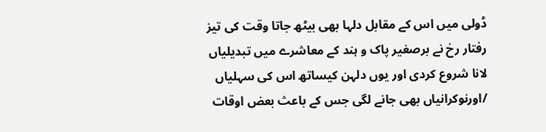ڈولی میں اس کے مقابل دلہا بھی بیٹھ جاتا وقت کی تیز رفتار رخ نے برصغیر پاک و ہند کے معاشرے میں تبدیلیاں لانا شروع کردی اور یوں دلہن کیساتھ اس کی سہلیاں /اورنوکرانیاں بھی جانے لگی جس کے باعث بعض اوقات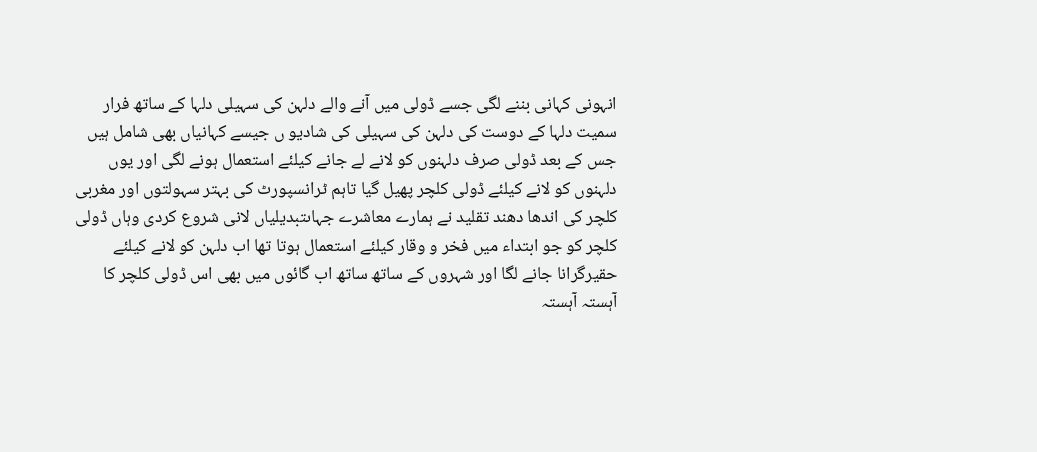انہونی کہانی بننے لگی جسے ڈولی میں آنے والے دلہن کی سہیلی دلہا کے ساتھ فرار سمیت دلہا کے دوست کی دلہن کی سہیلی کی شادیو ں جیسے کہانیاں بھی شامل ہیں جس کے بعد ڈولی صرف دلہنوں کو لانے لے جانے کیلئے استعمال ہونے لگی اور یوں دلہنوں کو لانے کیلئے ڈولی کلچر پھیل گیا تاہم ٹرانسپورٹ کی بہتر سہولتوں اور مغربی کلچر کی اندھا دھند تقلید نے ہمارے معاشرے جہاںتبدیلیاں لانی شروع کردی وہاں ڈولی کلچر کو جو ابتداء میں فخر و وقار کیلئے استعمال ہوتا تھا اب دلہن کو لانے کیلئے حقیرگرانا جانے لگا اور شہروں کے ساتھ ساتھ اب گائوں میں بھی اس ڈولی کلچر کا آہستہ آہستہ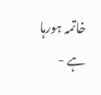خاتمہ ہورہا ہے -